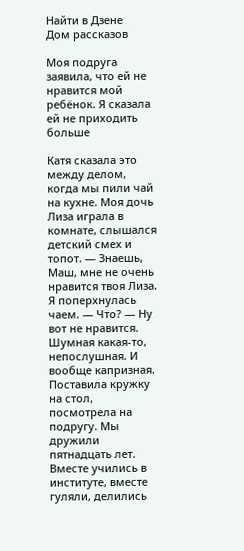Найти в Дзене
Дом рассказов

Моя подруга заявила, что ей не нравится мой ребёнок. Я сказала ей не приходить больше

Катя сказала это между делом, когда мы пили чай на кухне. Моя дочь Лиза играла в комнате, слышался детский смех и топот. — Знаешь, Маш, мне не очень нравится твоя Лиза. Я поперхнулась чаем. — Что? — Ну вот не нравится. Шумная какая-то, непослушная. И вообще капризная. Поставила кружку на стол, посмотрела на подругу. Мы дружили пятнадцать лет. Вместе учились в институте, вместе гуляли, делились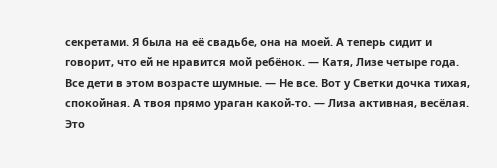секретами. Я была на её свадьбе, она на моей. А теперь сидит и говорит, что ей не нравится мой ребёнок. — Катя, Лизе четыре года. Все дети в этом возрасте шумные. — Не все. Вот у Светки дочка тихая, спокойная. А твоя прямо ураган какой-то. — Лиза активная, весёлая. Это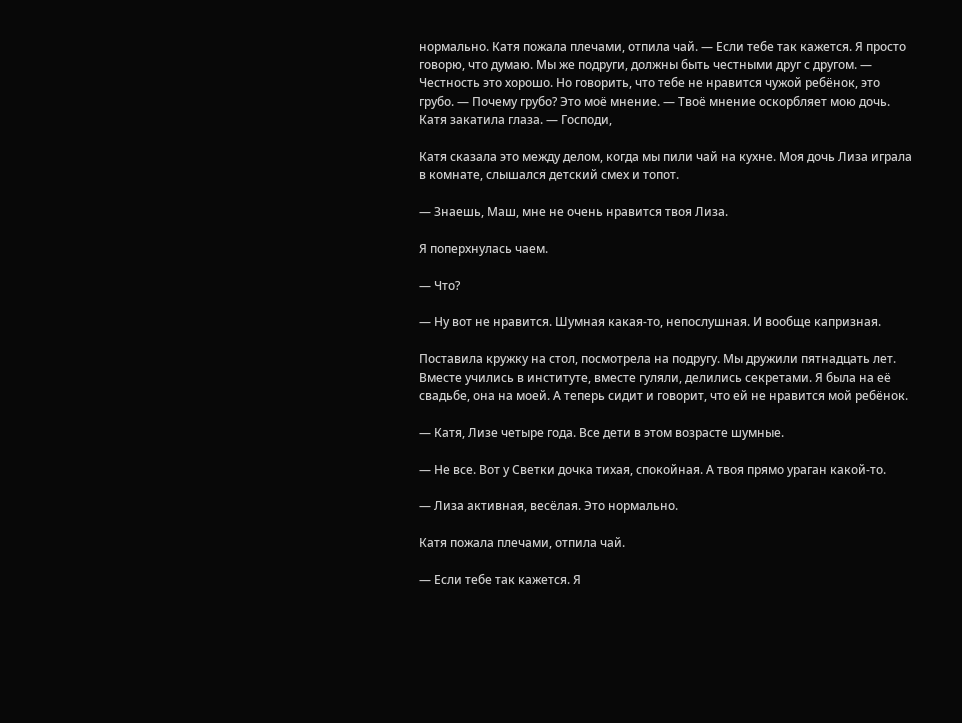нормально. Катя пожала плечами, отпила чай. — Если тебе так кажется. Я просто говорю, что думаю. Мы же подруги, должны быть честными друг с другом. — Честность это хорошо. Но говорить, что тебе не нравится чужой ребёнок, это грубо. — Почему грубо? Это моё мнение. — Твоё мнение оскорбляет мою дочь. Катя закатила глаза. — Господи,

Катя сказала это между делом, когда мы пили чай на кухне. Моя дочь Лиза играла в комнате, слышался детский смех и топот.

— Знаешь, Маш, мне не очень нравится твоя Лиза.

Я поперхнулась чаем.

— Что?

— Ну вот не нравится. Шумная какая-то, непослушная. И вообще капризная.

Поставила кружку на стол, посмотрела на подругу. Мы дружили пятнадцать лет. Вместе учились в институте, вместе гуляли, делились секретами. Я была на её свадьбе, она на моей. А теперь сидит и говорит, что ей не нравится мой ребёнок.

— Катя, Лизе четыре года. Все дети в этом возрасте шумные.

— Не все. Вот у Светки дочка тихая, спокойная. А твоя прямо ураган какой-то.

— Лиза активная, весёлая. Это нормально.

Катя пожала плечами, отпила чай.

— Если тебе так кажется. Я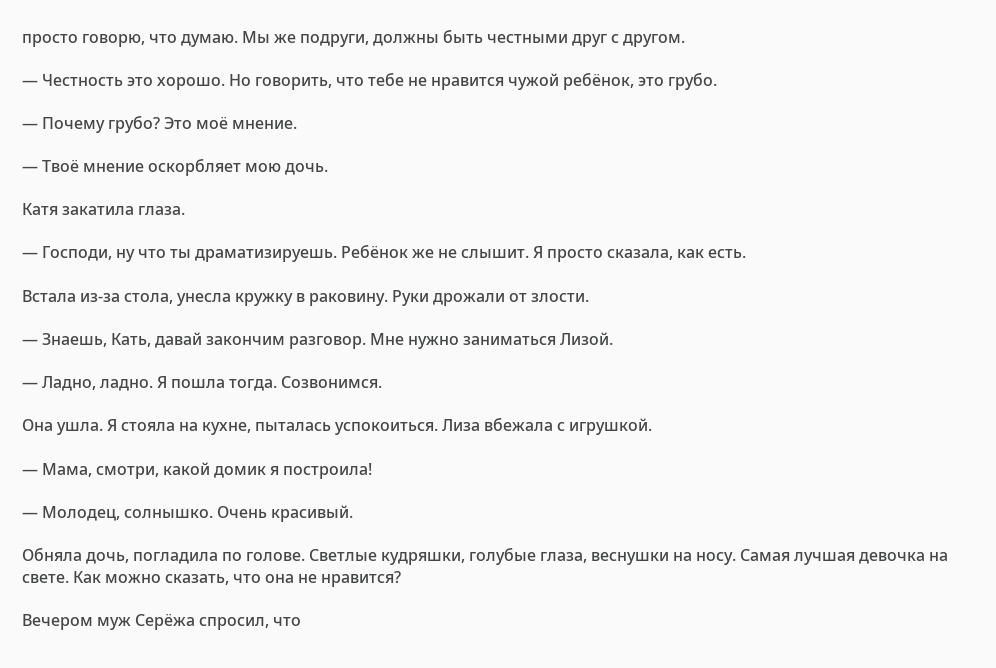просто говорю, что думаю. Мы же подруги, должны быть честными друг с другом.

— Честность это хорошо. Но говорить, что тебе не нравится чужой ребёнок, это грубо.

— Почему грубо? Это моё мнение.

— Твоё мнение оскорбляет мою дочь.

Катя закатила глаза.

— Господи, ну что ты драматизируешь. Ребёнок же не слышит. Я просто сказала, как есть.

Встала из-за стола, унесла кружку в раковину. Руки дрожали от злости.

— Знаешь, Кать, давай закончим разговор. Мне нужно заниматься Лизой.

— Ладно, ладно. Я пошла тогда. Созвонимся.

Она ушла. Я стояла на кухне, пыталась успокоиться. Лиза вбежала с игрушкой.

— Мама, смотри, какой домик я построила!

— Молодец, солнышко. Очень красивый.

Обняла дочь, погладила по голове. Светлые кудряшки, голубые глаза, веснушки на носу. Самая лучшая девочка на свете. Как можно сказать, что она не нравится?

Вечером муж Серёжа спросил, что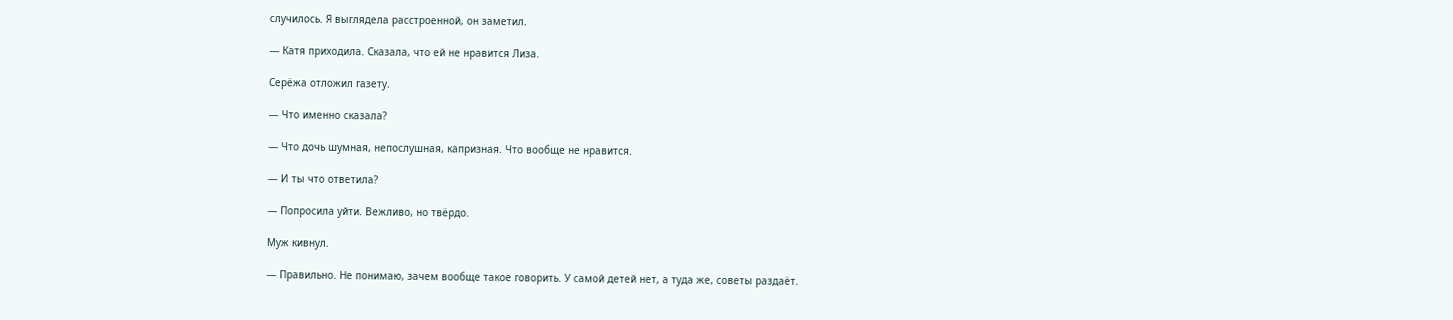случилось. Я выглядела расстроенной, он заметил.

— Катя приходила. Сказала, что ей не нравится Лиза.

Серёжа отложил газету.

— Что именно сказала?

— Что дочь шумная, непослушная, капризная. Что вообще не нравится.

— И ты что ответила?

— Попросила уйти. Вежливо, но твёрдо.

Муж кивнул.

— Правильно. Не понимаю, зачем вообще такое говорить. У самой детей нет, а туда же, советы раздаёт.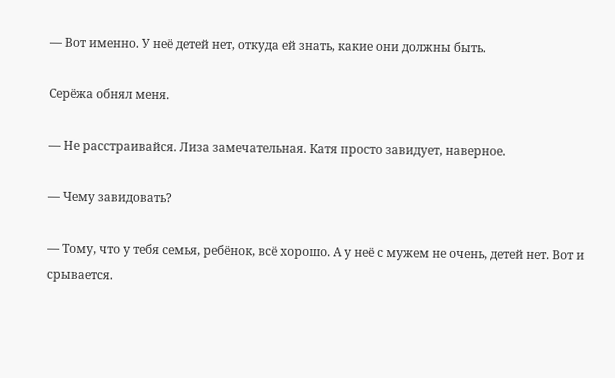— Вот именно. У неё детей нет, откуда ей знать, какие они должны быть.

Серёжа обнял меня.

— Не расстраивайся. Лиза замечательная. Катя просто завидует, наверное.

— Чему завидовать?

— Тому, что у тебя семья, ребёнок, всё хорошо. А у неё с мужем не очень, детей нет. Вот и срывается.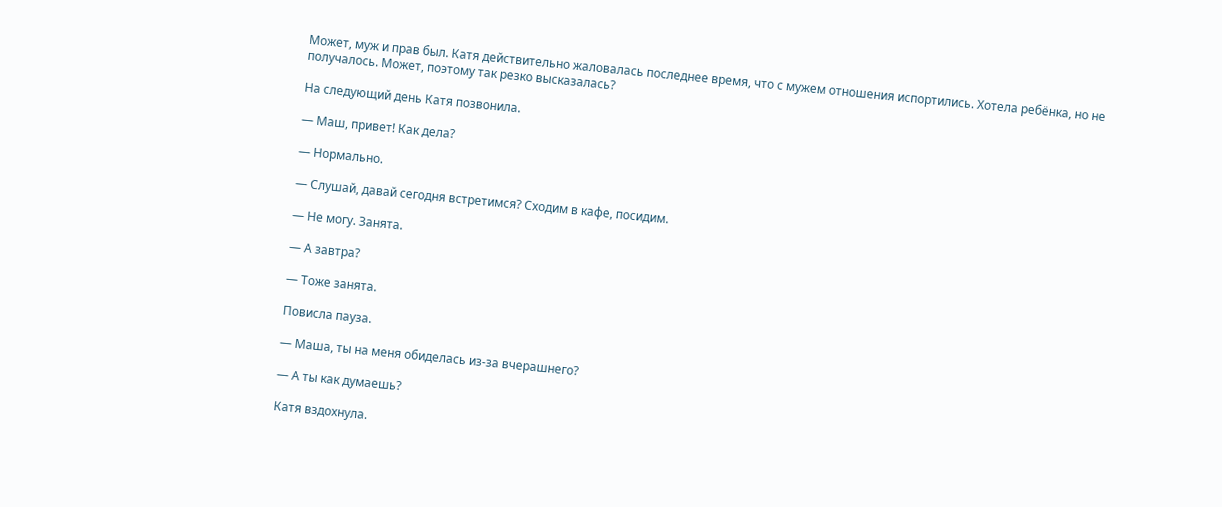Может, муж и прав был. Катя действительно жаловалась последнее время, что с мужем отношения испортились. Хотела ребёнка, но не получалось. Может, поэтому так резко высказалась?

На следующий день Катя позвонила.

— Маш, привет! Как дела?

— Нормально.

— Слушай, давай сегодня встретимся? Сходим в кафе, посидим.

— Не могу. Занята.

— А завтра?

— Тоже занята.

Повисла пауза.

— Маша, ты на меня обиделась из-за вчерашнего?

— А ты как думаешь?

Катя вздохнула.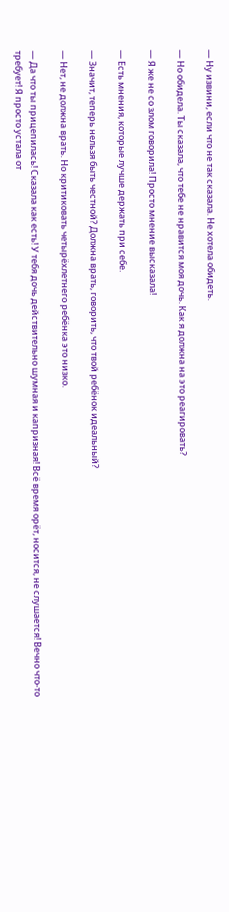— Ну извини, если что не так сказала. Не хотела обидеть.

— Но обидела. Ты сказала, что тебе не нравится моя дочь. Как я должна на это реагировать?

— Я же не со злом говорила! Просто мнение высказала!

— Есть мнения, которые лучше держать при себе.

— Значит, теперь нельзя быть честной? Должна врать, говорить, что твой ребёнок идеальный?

— Нет, не должна врать. Но критиковать четырёхлетнего ребёнка это низко.

— Да что ты прицепилась! Сказала как есть! У тебя дочь действительно шумная и капризная! Всё время орёт, носится, не слушается! Вечно что-то требует! Я просто устала от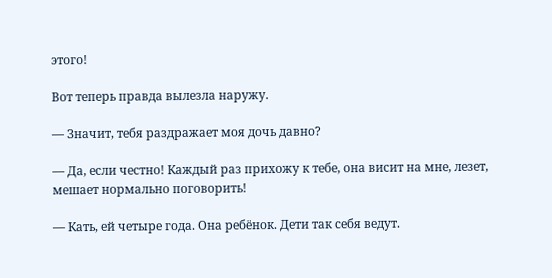этого!

Вот теперь правда вылезла наружу.

— Значит, тебя раздражает моя дочь давно?

— Да, если честно! Каждый раз прихожу к тебе, она висит на мне, лезет, мешает нормально поговорить!

— Кать, ей четыре года. Она ребёнок. Дети так себя ведут.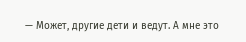— Может, другие дети и ведут. А мне это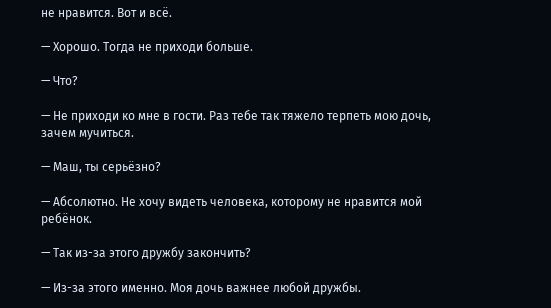не нравится. Вот и всё.

— Хорошо. Тогда не приходи больше.

— Что?

— Не приходи ко мне в гости. Раз тебе так тяжело терпеть мою дочь, зачем мучиться.

— Маш, ты серьёзно?

— Абсолютно. Не хочу видеть человека, которому не нравится мой ребёнок.

— Так из-за этого дружбу закончить?

— Из-за этого именно. Моя дочь важнее любой дружбы.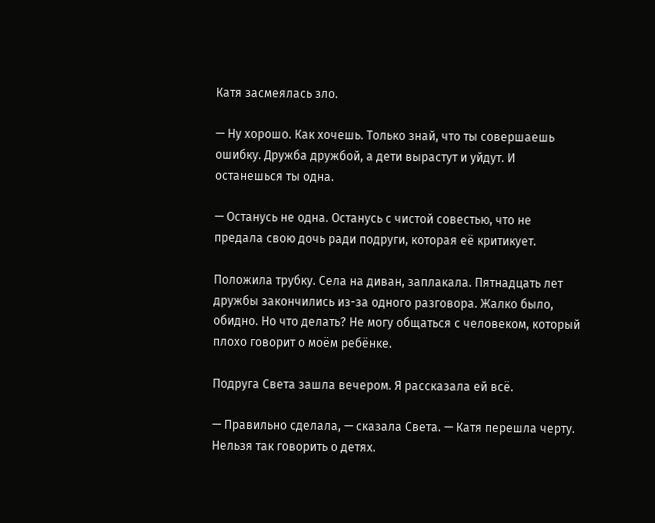Катя засмеялась зло.

— Ну хорошо. Как хочешь. Только знай, что ты совершаешь ошибку. Дружба дружбой, а дети вырастут и уйдут. И останешься ты одна.

— Останусь не одна. Останусь с чистой совестью, что не предала свою дочь ради подруги, которая её критикует.

Положила трубку. Села на диван, заплакала. Пятнадцать лет дружбы закончились из-за одного разговора. Жалко было, обидно. Но что делать? Не могу общаться с человеком, который плохо говорит о моём ребёнке.

Подруга Света зашла вечером. Я рассказала ей всё.

— Правильно сделала, — сказала Света. — Катя перешла черту. Нельзя так говорить о детях.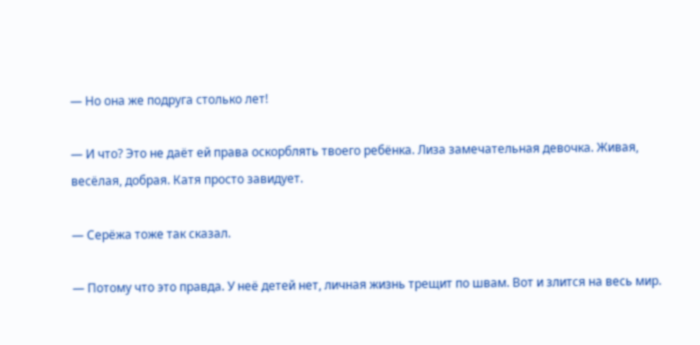— Но она же подруга столько лет!

— И что? Это не даёт ей права оскорблять твоего ребёнка. Лиза замечательная девочка. Живая, весёлая, добрая. Катя просто завидует.

— Серёжа тоже так сказал.

— Потому что это правда. У неё детей нет, личная жизнь трещит по швам. Вот и злится на весь мир.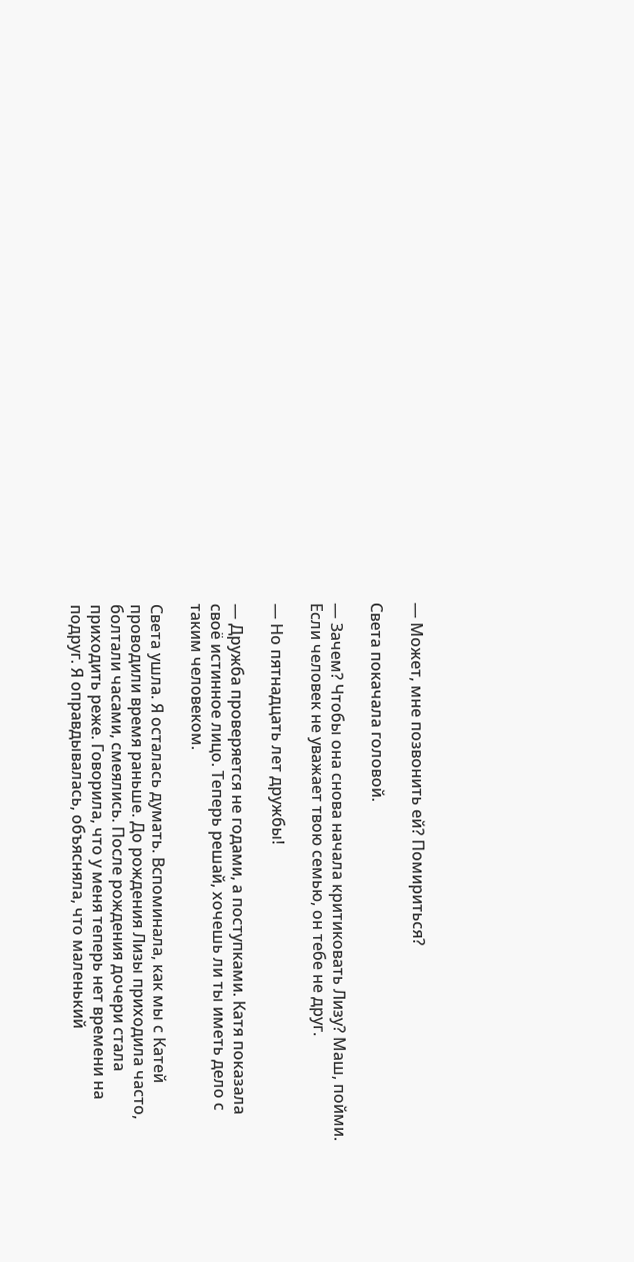— Может, мне позвонить ей? Помириться?

Света покачала головой.

— Зачем? Чтобы она снова начала критиковать Лизу? Маш, пойми. Если человек не уважает твою семью, он тебе не друг.

— Но пятнадцать лет дружбы!

— Дружба проверяется не годами, а поступками. Катя показала своё истинное лицо. Теперь решай, хочешь ли ты иметь дело с таким человеком.

Света ушла. Я осталась думать. Вспоминала, как мы с Катей проводили время раньше. До рождения Лизы приходила часто, болтали часами, смеялись. После рождения дочери стала приходить реже. Говорила, что у меня теперь нет времени на подруг. Я оправдывалась, объясняла, что маленький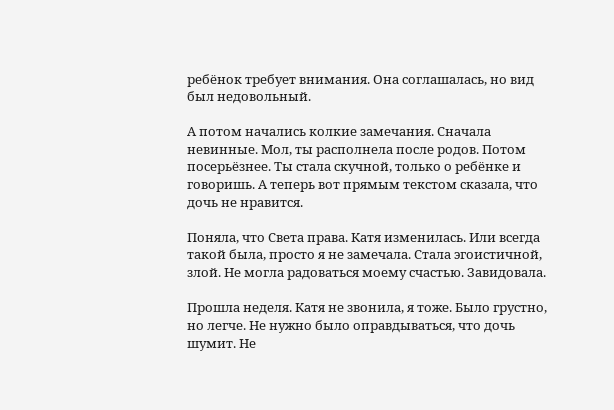ребёнок требует внимания. Она соглашалась, но вид был недовольный.

А потом начались колкие замечания. Сначала невинные. Мол, ты располнела после родов. Потом посерьёзнее. Ты стала скучной, только о ребёнке и говоришь. А теперь вот прямым текстом сказала, что дочь не нравится.

Поняла, что Света права. Катя изменилась. Или всегда такой была, просто я не замечала. Стала эгоистичной, злой. Не могла радоваться моему счастью. Завидовала.

Прошла неделя. Катя не звонила, я тоже. Было грустно, но легче. Не нужно было оправдываться, что дочь шумит. Не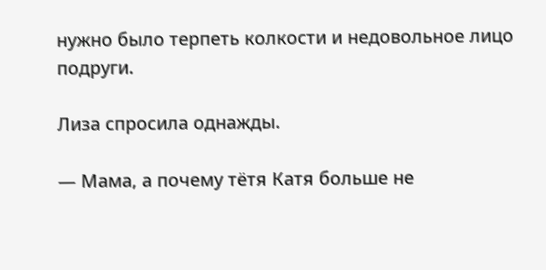нужно было терпеть колкости и недовольное лицо подруги.

Лиза спросила однажды.

— Мама, а почему тётя Катя больше не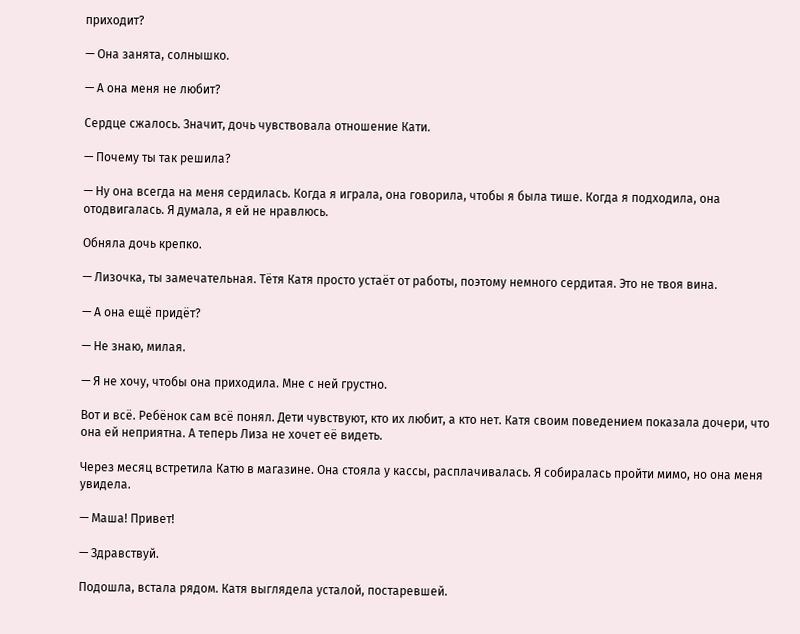приходит?

— Она занята, солнышко.

— А она меня не любит?

Сердце сжалось. Значит, дочь чувствовала отношение Кати.

— Почему ты так решила?

— Ну она всегда на меня сердилась. Когда я играла, она говорила, чтобы я была тише. Когда я подходила, она отодвигалась. Я думала, я ей не нравлюсь.

Обняла дочь крепко.

— Лизочка, ты замечательная. Тётя Катя просто устаёт от работы, поэтому немного сердитая. Это не твоя вина.

— А она ещё придёт?

— Не знаю, милая.

— Я не хочу, чтобы она приходила. Мне с ней грустно.

Вот и всё. Ребёнок сам всё понял. Дети чувствуют, кто их любит, а кто нет. Катя своим поведением показала дочери, что она ей неприятна. А теперь Лиза не хочет её видеть.

Через месяц встретила Катю в магазине. Она стояла у кассы, расплачивалась. Я собиралась пройти мимо, но она меня увидела.

— Маша! Привет!

— Здравствуй.

Подошла, встала рядом. Катя выглядела усталой, постаревшей.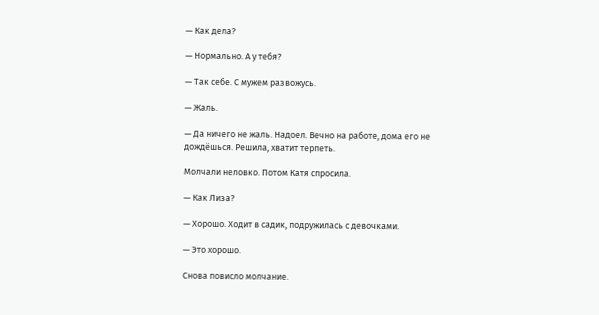— Как дела?

— Нормально. А у тебя?

— Так себе. С мужем развожусь.

— Жаль.

— Да ничего не жаль. Надоел. Вечно на работе, дома его не дождёшься. Решила, хватит терпеть.

Молчали неловко. Потом Катя спросила.

— Как Лиза?

— Хорошо. Ходит в садик, подружилась с девочками.

— Это хорошо.

Снова повисло молчание.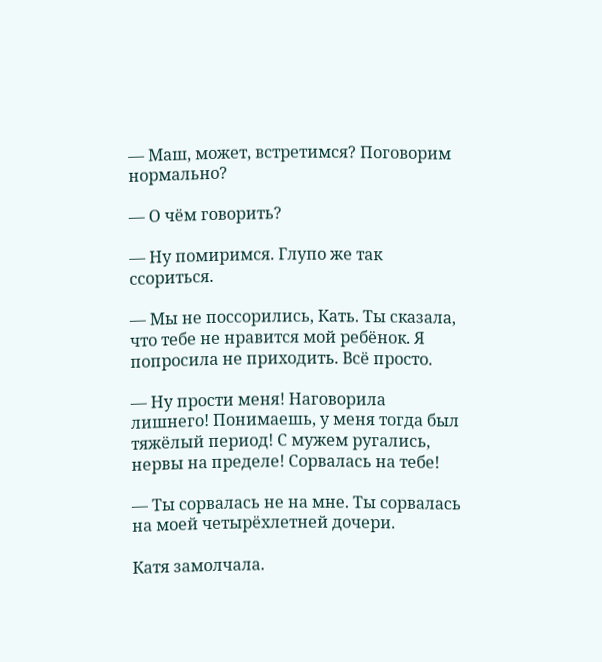— Маш, может, встретимся? Поговорим нормально?

— О чём говорить?

— Ну помиримся. Глупо же так ссориться.

— Мы не поссорились, Кать. Ты сказала, что тебе не нравится мой ребёнок. Я попросила не приходить. Всё просто.

— Ну прости меня! Наговорила лишнего! Понимаешь, у меня тогда был тяжёлый период! С мужем ругались, нервы на пределе! Сорвалась на тебе!

— Ты сорвалась не на мне. Ты сорвалась на моей четырёхлетней дочери.

Катя замолчала.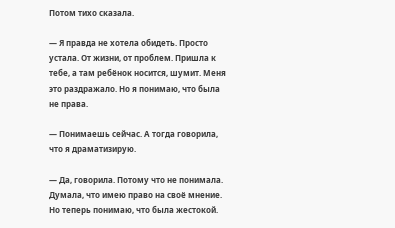Потом тихо сказала.

— Я правда не хотела обидеть. Просто устала. От жизни, от проблем. Пришла к тебе, а там ребёнок носится, шумит. Меня это раздражало. Но я понимаю, что была не права.

— Понимаешь сейчас. А тогда говорила, что я драматизирую.

— Да, говорила. Потому что не понимала. Думала, что имею право на своё мнение. Но теперь понимаю, что была жестокой.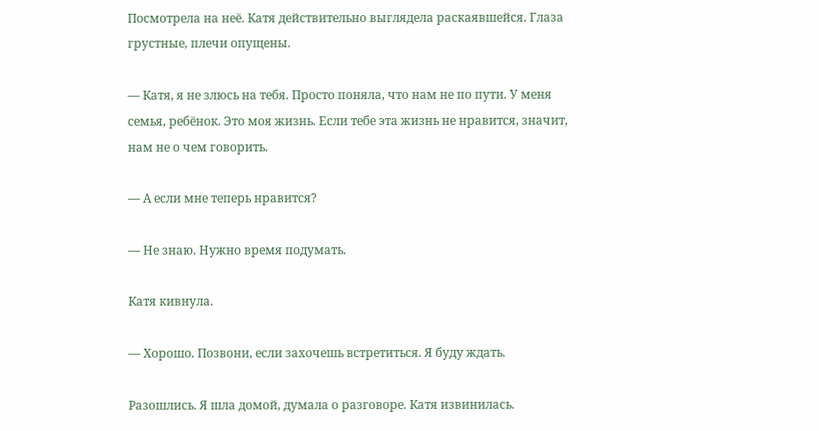Посмотрела на неё. Катя действительно выглядела раскаявшейся. Глаза грустные, плечи опущены.

— Катя, я не злюсь на тебя. Просто поняла, что нам не по пути. У меня семья, ребёнок. Это моя жизнь. Если тебе эта жизнь не нравится, значит, нам не о чем говорить.

— А если мне теперь нравится?

— Не знаю. Нужно время подумать.

Катя кивнула.

— Хорошо. Позвони, если захочешь встретиться. Я буду ждать.

Разошлись. Я шла домой, думала о разговоре. Катя извинилась.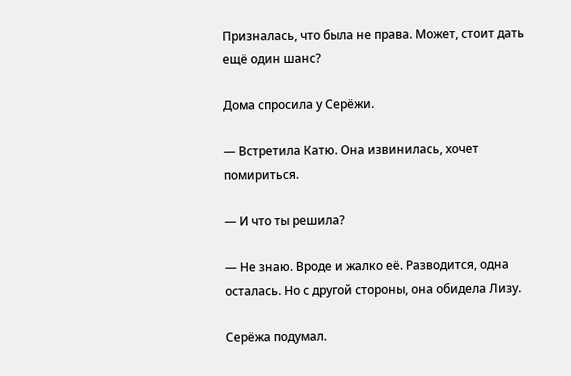Призналась, что была не права. Может, стоит дать ещё один шанс?

Дома спросила у Серёжи.

— Встретила Катю. Она извинилась, хочет помириться.

— И что ты решила?

— Не знаю. Вроде и жалко её. Разводится, одна осталась. Но с другой стороны, она обидела Лизу.

Серёжа подумал.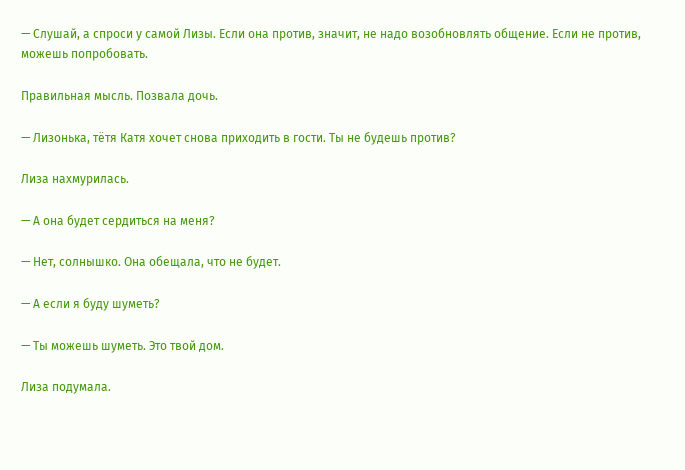— Слушай, а спроси у самой Лизы. Если она против, значит, не надо возобновлять общение. Если не против, можешь попробовать.

Правильная мысль. Позвала дочь.

— Лизонька, тётя Катя хочет снова приходить в гости. Ты не будешь против?

Лиза нахмурилась.

— А она будет сердиться на меня?

— Нет, солнышко. Она обещала, что не будет.

— А если я буду шуметь?

— Ты можешь шуметь. Это твой дом.

Лиза подумала.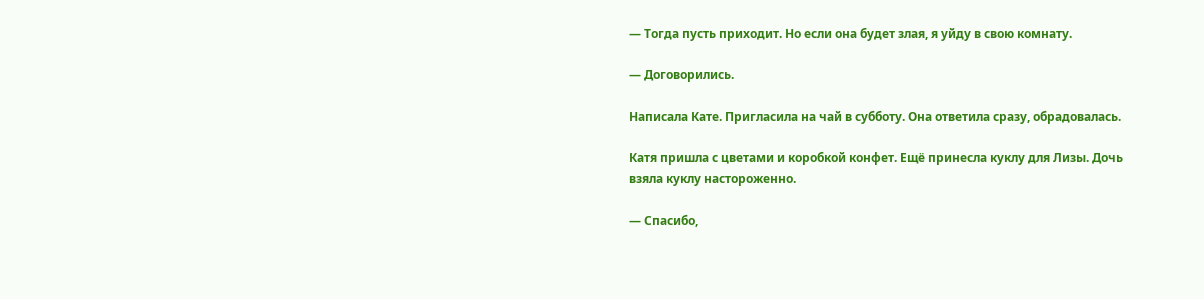— Тогда пусть приходит. Но если она будет злая, я уйду в свою комнату.

— Договорились.

Написала Кате. Пригласила на чай в субботу. Она ответила сразу, обрадовалась.

Катя пришла с цветами и коробкой конфет. Ещё принесла куклу для Лизы. Дочь взяла куклу настороженно.

— Спасибо,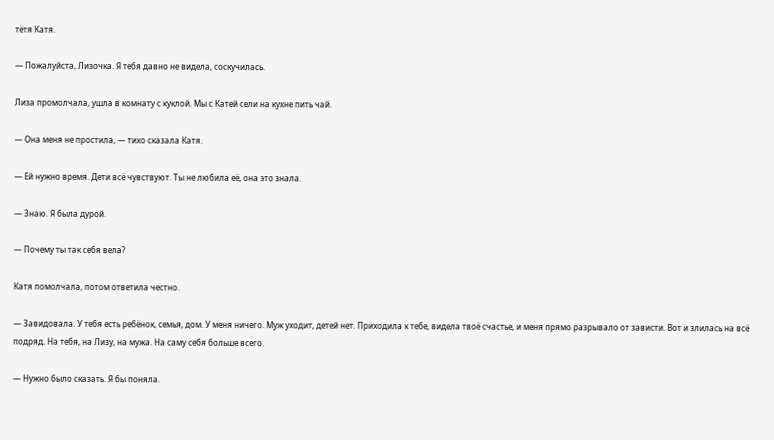тётя Катя.

— Пожалуйста, Лизочка. Я тебя давно не видела, соскучилась.

Лиза промолчала, ушла в комнату с куклой. Мы с Катей сели на кухне пить чай.

— Она меня не простила, — тихо сказала Катя.

— Ей нужно время. Дети всё чувствуют. Ты не любила её, она это знала.

— Знаю. Я была дурой.

— Почему ты так себя вела?

Катя помолчала, потом ответила честно.

— Завидовала. У тебя есть ребёнок, семья, дом. У меня ничего. Муж уходит, детей нет. Приходила к тебе, видела твоё счастье, и меня прямо разрывало от зависти. Вот и злилась на всё подряд. На тебя, на Лизу, на мужа. На саму себя больше всего.

— Нужно было сказать. Я бы поняла.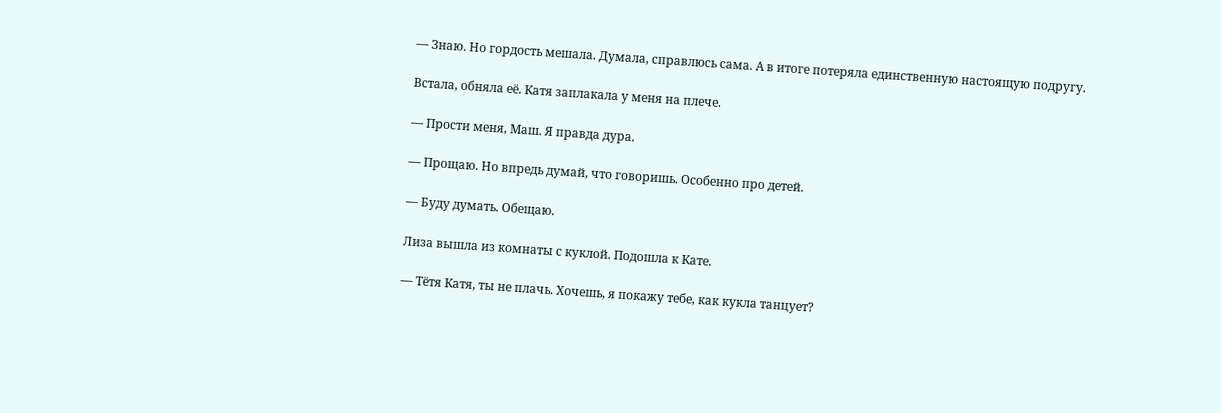— Знаю. Но гордость мешала. Думала, справлюсь сама. А в итоге потеряла единственную настоящую подругу.

Встала, обняла её. Катя заплакала у меня на плече.

— Прости меня, Маш. Я правда дура.

— Прощаю. Но впредь думай, что говоришь. Особенно про детей.

— Буду думать. Обещаю.

Лиза вышла из комнаты с куклой. Подошла к Кате.

— Тётя Катя, ты не плачь. Хочешь, я покажу тебе, как кукла танцует?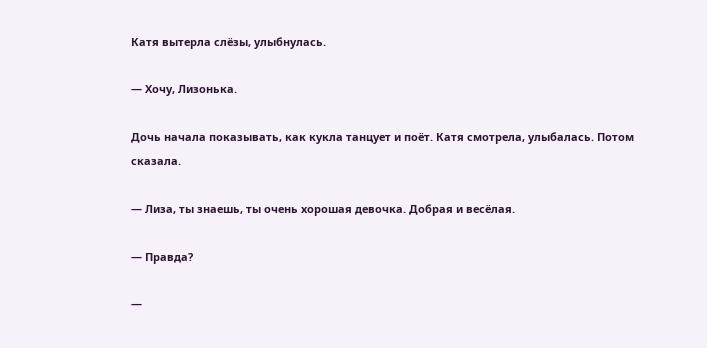Катя вытерла слёзы, улыбнулась.

— Хочу, Лизонька.

Дочь начала показывать, как кукла танцует и поёт. Катя смотрела, улыбалась. Потом сказала.

— Лиза, ты знаешь, ты очень хорошая девочка. Добрая и весёлая.

— Правда?

—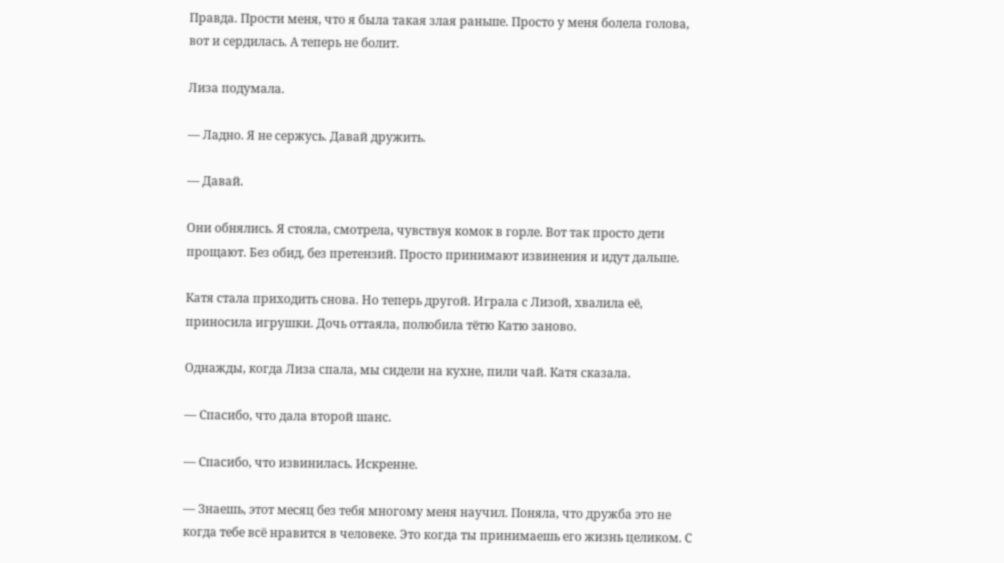Правда. Прости меня, что я была такая злая раньше. Просто у меня болела голова, вот и сердилась. А теперь не болит.

Лиза подумала.

— Ладно. Я не сержусь. Давай дружить.

— Давай.

Они обнялись. Я стояла, смотрела, чувствуя комок в горле. Вот так просто дети прощают. Без обид, без претензий. Просто принимают извинения и идут дальше.

Катя стала приходить снова. Но теперь другой. Играла с Лизой, хвалила её, приносила игрушки. Дочь оттаяла, полюбила тётю Катю заново.

Однажды, когда Лиза спала, мы сидели на кухне, пили чай. Катя сказала.

— Спасибо, что дала второй шанс.

— Спасибо, что извинилась. Искренне.

— Знаешь, этот месяц без тебя многому меня научил. Поняла, что дружба это не когда тебе всё нравится в человеке. Это когда ты принимаешь его жизнь целиком. С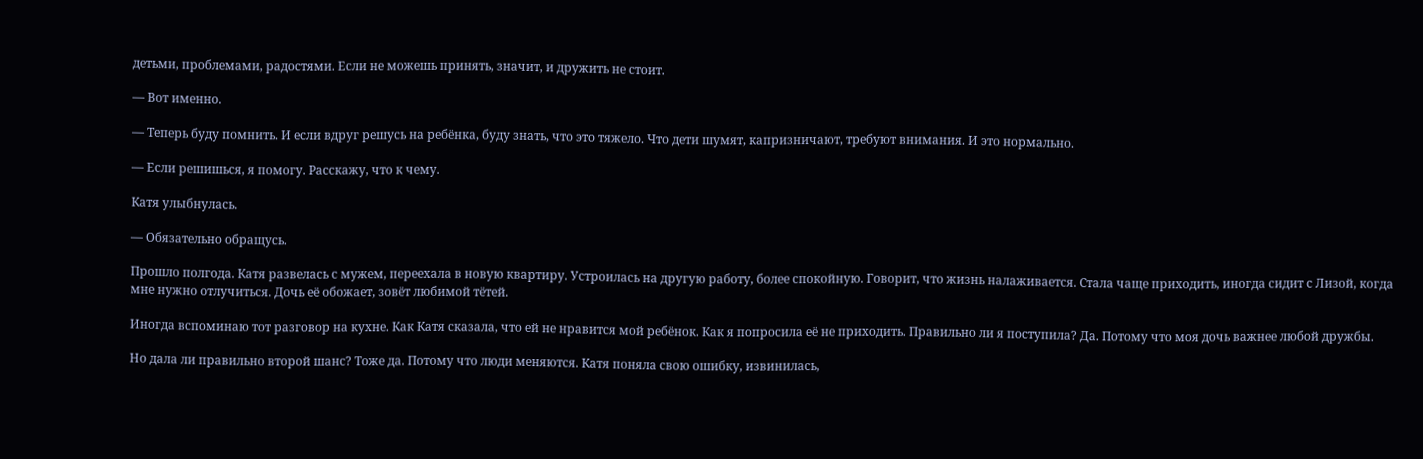детьми, проблемами, радостями. Если не можешь принять, значит, и дружить не стоит.

— Вот именно.

— Теперь буду помнить. И если вдруг решусь на ребёнка, буду знать, что это тяжело. Что дети шумят, капризничают, требуют внимания. И это нормально.

— Если решишься, я помогу. Расскажу, что к чему.

Катя улыбнулась.

— Обязательно обращусь.

Прошло полгода. Катя развелась с мужем, переехала в новую квартиру. Устроилась на другую работу, более спокойную. Говорит, что жизнь налаживается. Стала чаще приходить, иногда сидит с Лизой, когда мне нужно отлучиться. Дочь её обожает, зовёт любимой тётей.

Иногда вспоминаю тот разговор на кухне. Как Катя сказала, что ей не нравится мой ребёнок. Как я попросила её не приходить. Правильно ли я поступила? Да. Потому что моя дочь важнее любой дружбы.

Но дала ли правильно второй шанс? Тоже да. Потому что люди меняются. Катя поняла свою ошибку, извинилась,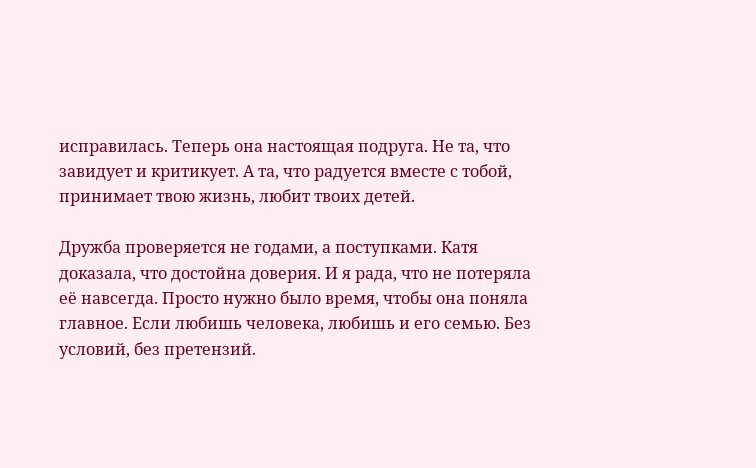исправилась. Теперь она настоящая подруга. Не та, что завидует и критикует. А та, что радуется вместе с тобой, принимает твою жизнь, любит твоих детей.

Дружба проверяется не годами, а поступками. Катя доказала, что достойна доверия. И я рада, что не потеряла её навсегда. Просто нужно было время, чтобы она поняла главное. Если любишь человека, любишь и его семью. Без условий, без претензий.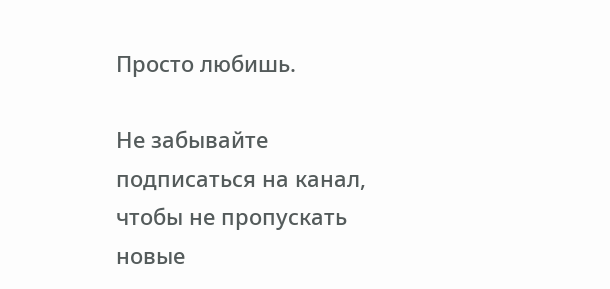Просто любишь.

Не забывайте подписаться на канал, чтобы не пропускать новые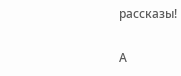рассказы!

А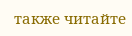также читайте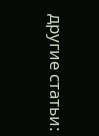другие статьи: